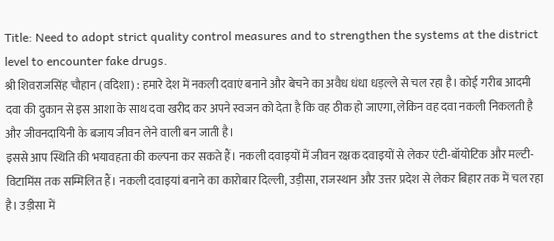Title: Need to adopt strict quality control measures and to strengthen the systems at the district level to encounter fake drugs.
श्री शिवराजसिंह चौहान (वदिशा) : हमारे देश में नकली दवाएं बनाने और बेचने का अवैध धंधा धड़ल्ले से चल रहा है। कोई गरीब आदमी दवा की दुकान से इस आशा के साथ दवा खरीद कर अपने स्वजन को देता है कि वह ठीक हो जाएगा, लेकिन वह दवा नकली निकलती है और जीवनदायिनी के बजाय जीवन लेने वाली बन जाती है।
इससे आप स्थिति की भयावहता की कल्पना कर सकते हैं। नकली दवाइयों में जीवन रक्षक दवाइयों से लेकर एंटी-बॉयोटिक और मल्टी-विटामिंस तक सम्मिलित हैं। नकली दवाइयां बनाने का कारोबार दिल्ली, उड़ीसा, राजस्थान और उत्तर प्रदेश से लेकर बिहार तक में चल रहा है। उड़ीसा में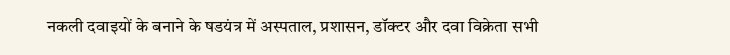नकली दवाइयों के बनाने के षडयंत्र में अस्पताल, प्रशासन, डॉक्टर और दवा विक्रेता सभी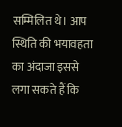सम्मिलित थे। आप स्थिति की भयावहता का अंदाजा इससे लगा सकते हैं कि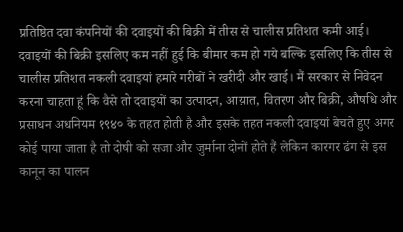प्रतिष्ठित दवा कंपनियों की दवाइयों की बिक्री में तीस से चालीस प्रतिशत कमी आई। दवाइयों की बिक्री इसलिए कम नहीं हुई कि बीमार कम हो गये बल्कि इसलिए कि तीस से चालीस प्रतिशत नकली दवाइयां हमारे गरीबों ने खरीदी और खाई। मैं सरकार से निवेदन करना चाहता हूं कि वैसे तो दवाइयों का उत्पादन, आय़ात, वितरण और बिक्री, औषधि और प्रसाधन अधनियम १९४० के तहत होती है और इसके तहत नकली दवाइयां बेचते हुए अगर कोई पाया जाता है तो दोषी को सजा और जुर्माना दोनों होते हैं लेकिन कारगर ढंग से इस कानून का पालन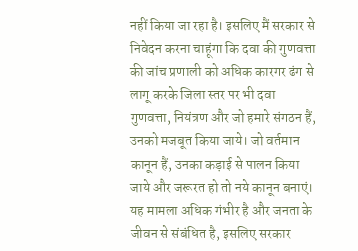नहीं किया जा रहा है। इसलिए मैं सरकार से निवेदन करना चाहूंगा कि दवा की गुणवत्ता की जांच प्रणाली को अधिक कारगर ढंग से लागू करके जिला स्तर पर भी दवा गुणवत्ता, नियंत्रण और जो हमारे संगठन हैं, उनको मजबूत किया जाये। जो वर्तमान कानून हैं, उनका कड़ाई से पालन किया जाये और जरूरत हो तो नये कानून बनाएं। यह मामला अधिक गंभीर है और जनता के जीवन से संबंधित है, इसलिए सरकार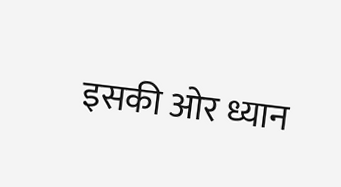इसकी ओर ध्यान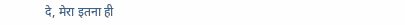दे, मेरा इतना ही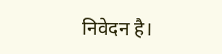निवेदन है।